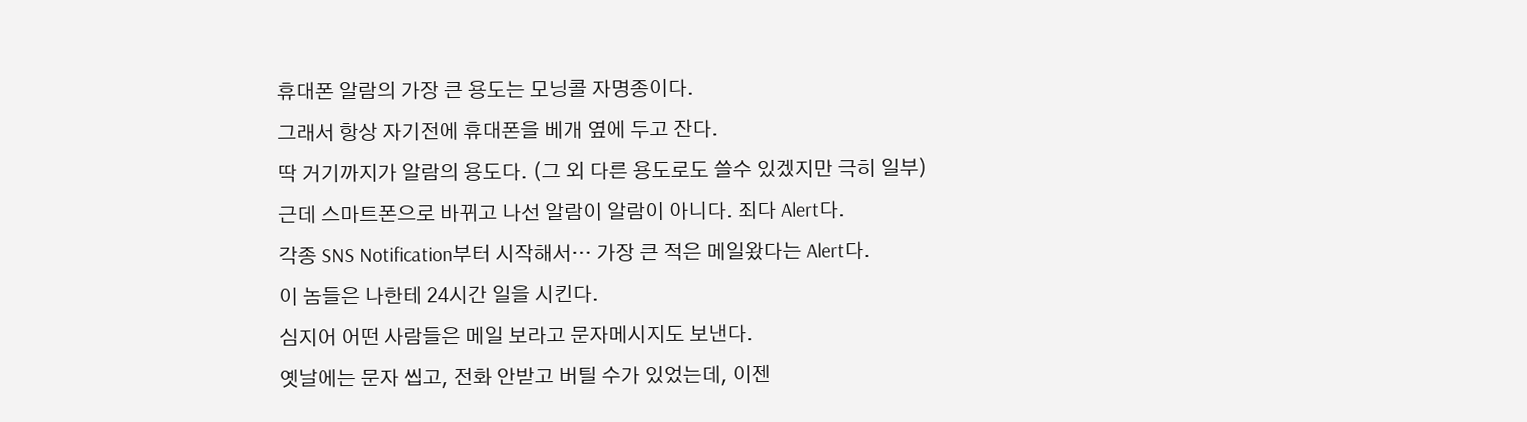휴대폰 알람의 가장 큰 용도는 모닝콜 자명종이다.
그래서 항상 자기전에 휴대폰을 베개 옆에 두고 잔다.
딱 거기까지가 알람의 용도다. (그 외 다른 용도로도 쓸수 있겠지만 극히 일부)
근데 스마트폰으로 바뀌고 나선 알람이 알람이 아니다. 죄다 Alert다.
각종 SNS Notification부터 시작해서… 가장 큰 적은 메일왔다는 Alert다.
이 놈들은 나한테 24시간 일을 시킨다.
심지어 어떤 사람들은 메일 보라고 문자메시지도 보낸다.
옛날에는 문자 씹고, 전화 안받고 버틸 수가 있었는데, 이젠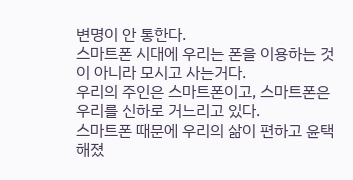변명이 안 통한다.
스마트폰 시대에 우리는 폰을 이용하는 것이 아니라 모시고 사는거다.
우리의 주인은 스마트폰이고, 스마트폰은 우리를 신하로 거느리고 있다.
스마트폰 때문에 우리의 삶이 편하고 윤택해졌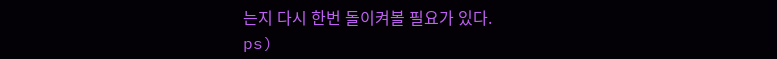는지 다시 한번 돌이켜볼 필요가 있다.
ps)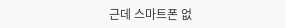근데 스마트폰 없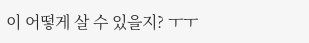이 어떻게 살 수 있을지? ㅜㅜ